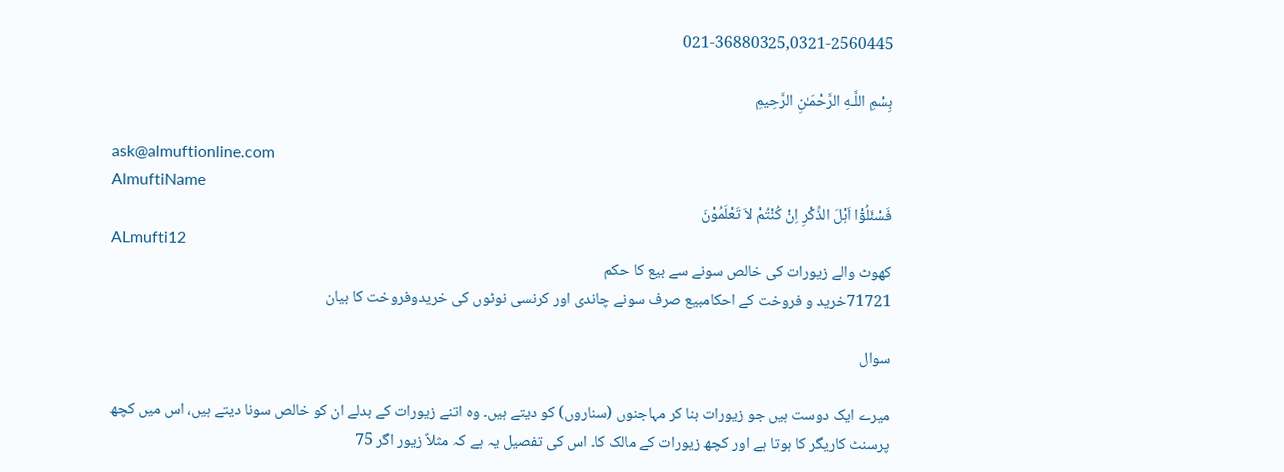021-36880325,0321-2560445

بِسْمِ اللَّـهِ الرَّحْمَـٰنِ الرَّحِيمِ

ask@almuftionline.com
AlmuftiName
فَسْئَلُوْٓا اَہْلَ الذِّکْرِ اِنْ کُنْتُمْ لاَ تَعْلَمُوْنَ
ALmufti12
کھوٹ والے زیورات کی خالص سونے سے بیع کا حکم
71721خرید و فروخت کے احکامبیع صرف سونے چاندی اور کرنسی نوٹوں کی خریدوفروخت کا بیان

سوال

میرے ایک دوست ہیں جو زیورات بنا کر مہاجنوں (سناروں) کو دیتے ہیں۔ وہ اتنے زیورات کے بدلے ان کو خالص سونا دیتے ہیں، اس میں کچھ پرسنٹ کاریگر کا ہوتا ہے اور کچھ زیورات کے مالک کا۔ اس کی تفصیل یہ ہے کہ مثلاً زیور اگر 75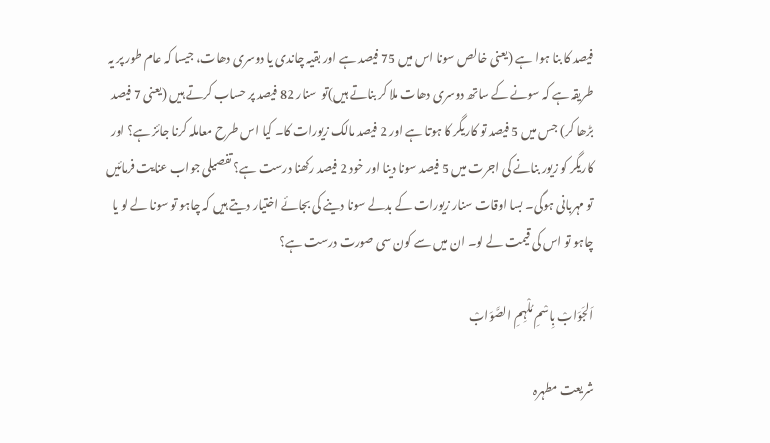فیصد کا بنا ہوا ہے (یعنی خالص سونا اس میں 75 فیصد ہے اور بقیہ چاندی یا دوسری دھات، جیسا کہ عام طور پر یہ طریقہ ہے کہ سونے کے ساتھ دوسری دھات ملا کر بناتے ہیں)تو  سنار 82 فیصد پر حساب کرتے ہیں (یعنی 7 فیصد بڑھا کر) جس میں 5 فیصد تو کاریگر کا ہوتا ہے اور 2 فیصد مالک زیورات کا۔ کیا اس طرح معاملہ کرنا جائز ہے؟ اور کاریگر کو زیور بنانے کی اجرت میں 5 فیصد سونا دینا اور خود 2 فیصد رکھنا درست ہے؟ تفصیلی جواب عنایت فرمائیں تو مہربانی ہوگی۔ بسا اوقات سنار زیورات کے بدلے سونا دینے کی بجائے اختیار دیتے ہیں کہ چاہو تو سونا لے لو یا چاہو تو اس کی قیمت لے لو۔ ان میں سے کون سی صورت درست ہے؟

اَلجَوَابْ بِاسْمِ مُلْہِمِ الصَّوَابْ

شریعت مطہرہ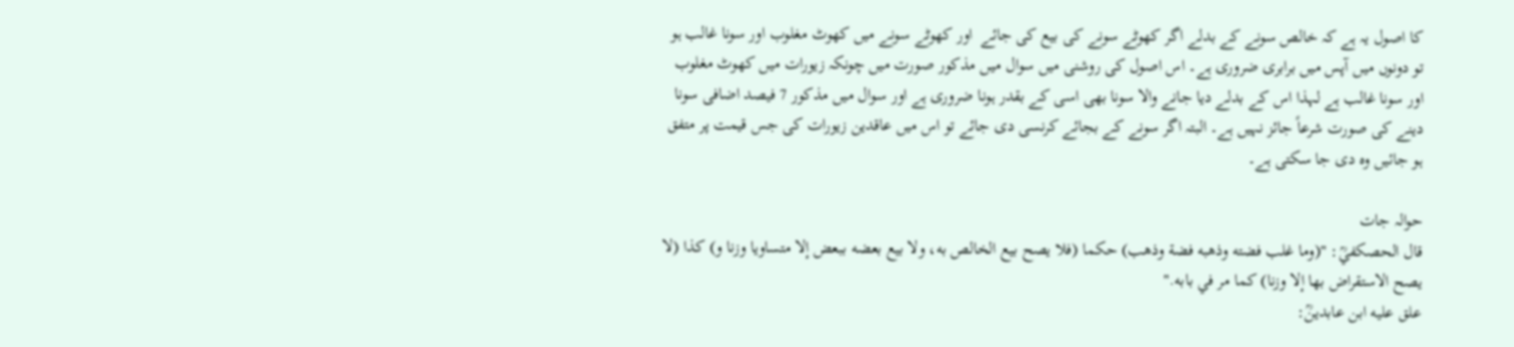کا اصول یہ ہے کہ خالص سونے کے بدلے اگر کھوٹے سونے کی بیع کی جائے  اور کھوٹے سونے میں کھوٹ مغلوب اور سونا غالب ہو تو دونوں میں آپس میں برابری ضروری ہے۔ اس اصول کی روشنی میں سوال میں مذکور صورت میں چونکہ زیورات میں کھوٹ مغلوب اور سونا غالب ہے لہذا اس کے بدلے دیا جانے والا سونا بھی اسی کے بقدر ہونا ضروری ہے اور سوال میں مذکور 7 فیصد اضافی سونا دینے کی صورت شرعاً جائز نہیں ہے۔ البتہ اگر سونے کے بجائے کرنسی دی جائے تو اس میں عاقدین زیورات کی جس قیمت پر متفق ہو جائیں وہ دی جا سکتی ہے۔

حوالہ جات
قال الحصكفيؒ: "(وما غلب فضته وذهبه فضة وذهب) حكما (فلا يصح بيع الخالص به، ولا بيع بعضه ببعض إلا متساويا وزنا و) كذا (لا يصح الاستقراض بها إلا وزنا) كما مر في بابه."
علق عليه ابن عابدينؒ: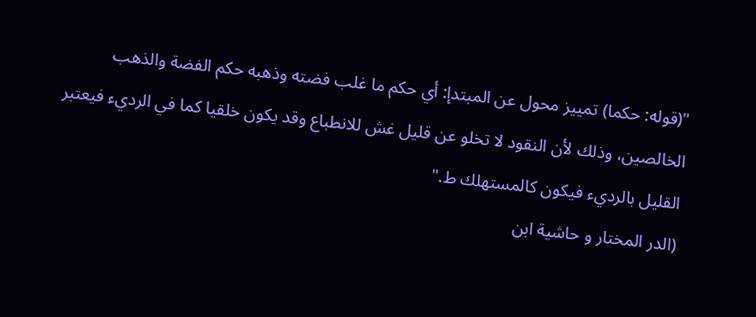"(قوله: حكما) تمييز محول عن المبتدإ: أي حكم ما غلب فضته وذهبه حكم الفضة والذهب الخالصين، وذلك لأن النقود لا تخلو عن قليل غش للانطباع وقد يكون خلقيا كما في الرديء فيعتبر القليل بالرديء فيكون كالمستهلك ط."
(الدر المختار و حاشية ابن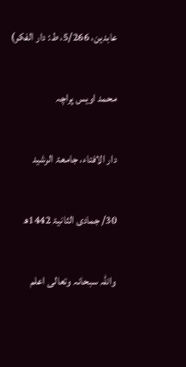عابدين، 5/266، ط: دار الفكر)

محمد اویس پراچہ

دار الافتاء، جامعۃ الرشید

30/ جمادی الثانیۃ 1442ھ

واللہ سبحانہ وتعالی اعلم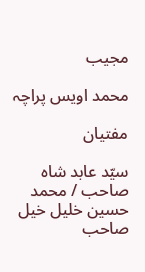مجیب

محمد اویس پراچہ

مفتیان

سیّد عابد شاہ صاحب / محمد حسین خلیل خیل صاحب